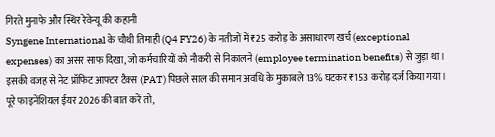गिरते मुनाफे और स्थिर रेवेन्यू की कहानी
Syngene International के चौथी तिमाही (Q4 FY26) के नतीजों में ₹25 करोड़ के असाधारण खर्च (exceptional expenses) का असर साफ दिखा, जो कर्मचारियों को नौकरी से निकालने (employee termination benefits) से जुड़ा था। इसकी वजह से नेट प्रॉफिट आफ्टर टैक्स (PAT) पिछले साल की समान अवधि के मुकाबले 13% घटकर ₹153 करोड़ दर्ज किया गया। पूरे फाइनेंशियल ईयर 2026 की बात करें तो,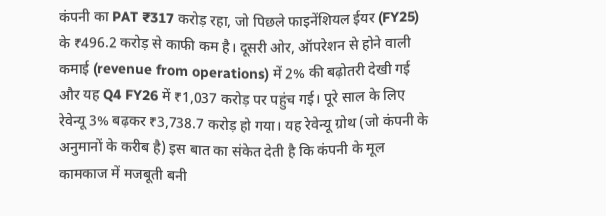कंपनी का PAT ₹317 करोड़ रहा, जो पिछले फाइनेंशियल ईयर (FY25) के ₹496.2 करोड़ से काफी कम है। दूसरी ओर, ऑपरेशन से होने वाली कमाई (revenue from operations) में 2% की बढ़ोतरी देखी गई और यह Q4 FY26 में ₹1,037 करोड़ पर पहुंच गई। पूरे साल के लिए रेवेन्यू 3% बढ़कर ₹3,738.7 करोड़ हो गया। यह रेवेन्यू ग्रोथ (जो कंपनी के अनुमानों के करीब है) इस बात का संकेत देती है कि कंपनी के मूल कामकाज में मजबूती बनी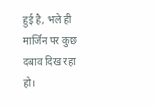हुई है, भले ही मार्जिन पर कुछ दबाव दिख रहा हो।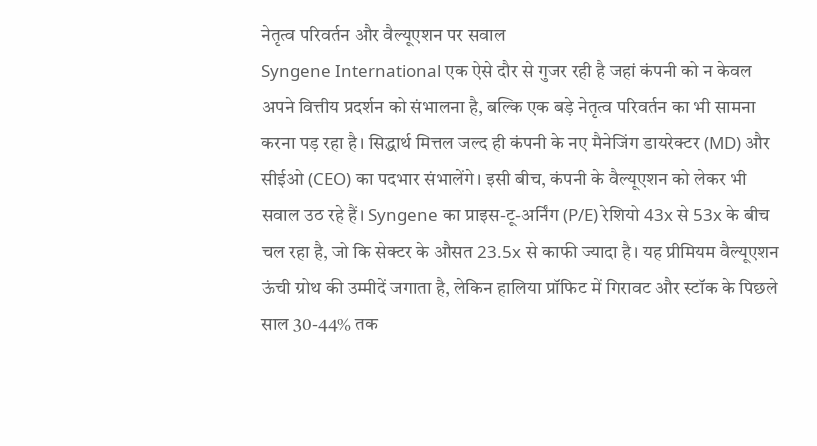नेतृत्व परिवर्तन और वैल्यूएशन पर सवाल
Syngene International एक ऐसे दौर से गुजर रही है जहां कंपनी को न केवल अपने वित्तीय प्रदर्शन को संभालना है, बल्कि एक बड़े नेतृत्व परिवर्तन का भी सामना करना पड़ रहा है। सिद्धार्थ मित्तल जल्द ही कंपनी के नए मैनेजिंग डायरेक्टर (MD) और सीईओ (CEO) का पदभार संभालेंगे। इसी बीच, कंपनी के वैल्यूएशन को लेकर भी सवाल उठ रहे हैं। Syngene का प्राइस-टू-अर्निंग (P/E) रेशियो 43x से 53x के बीच चल रहा है, जो कि सेक्टर के औसत 23.5x से काफी ज्यादा है। यह प्रीमियम वैल्यूएशन ऊंची ग्रोथ की उम्मीदें जगाता है, लेकिन हालिया प्रॉफिट में गिरावट और स्टॉक के पिछले साल 30-44% तक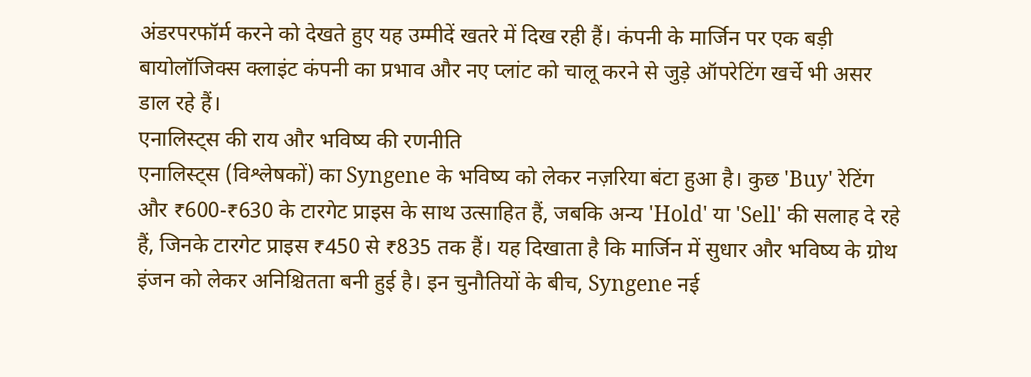अंडरपरफॉर्म करने को देखते हुए यह उम्मीदें खतरे में दिख रही हैं। कंपनी के मार्जिन पर एक बड़ी बायोलॉजिक्स क्लाइंट कंपनी का प्रभाव और नए प्लांट को चालू करने से जुड़े ऑपरेटिंग खर्चे भी असर डाल रहे हैं।
एनालिस्ट्स की राय और भविष्य की रणनीति
एनालिस्ट्स (विश्लेषकों) का Syngene के भविष्य को लेकर नज़रिया बंटा हुआ है। कुछ 'Buy' रेटिंग और ₹600-₹630 के टारगेट प्राइस के साथ उत्साहित हैं, जबकि अन्य 'Hold' या 'Sell' की सलाह दे रहे हैं, जिनके टारगेट प्राइस ₹450 से ₹835 तक हैं। यह दिखाता है कि मार्जिन में सुधार और भविष्य के ग्रोथ इंजन को लेकर अनिश्चितता बनी हुई है। इन चुनौतियों के बीच, Syngene नई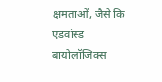क्षमताओं, जैसे कि एडवांस्ड बायोलॉजिक्स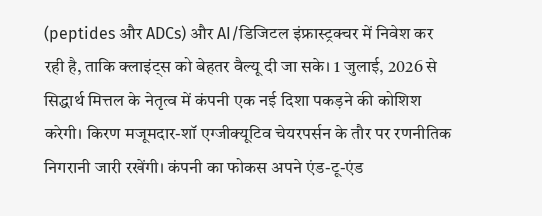(peptides और ADCs) और AI/डिजिटल इंफ्रास्ट्रक्चर में निवेश कर रही है, ताकि क्लाइंट्स को बेहतर वैल्यू दी जा सके। 1 जुलाई, 2026 से सिद्धार्थ मित्तल के नेतृत्व में कंपनी एक नई दिशा पकड़ने की कोशिश करेगी। किरण मजूमदार-शॉ एग्जीक्यूटिव चेयरपर्सन के तौर पर रणनीतिक निगरानी जारी रखेंगी। कंपनी का फोकस अपने एंड-टू-एंड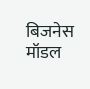बिजनेस मॉडल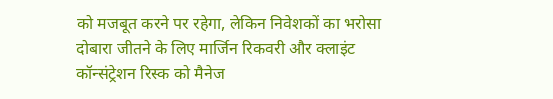को मजबूत करने पर रहेगा, लेकिन निवेशकों का भरोसा दोबारा जीतने के लिए मार्जिन रिकवरी और क्लाइंट कॉन्संट्रेशन रिस्क को मैनेज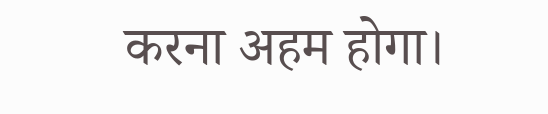करना अहम होगा।